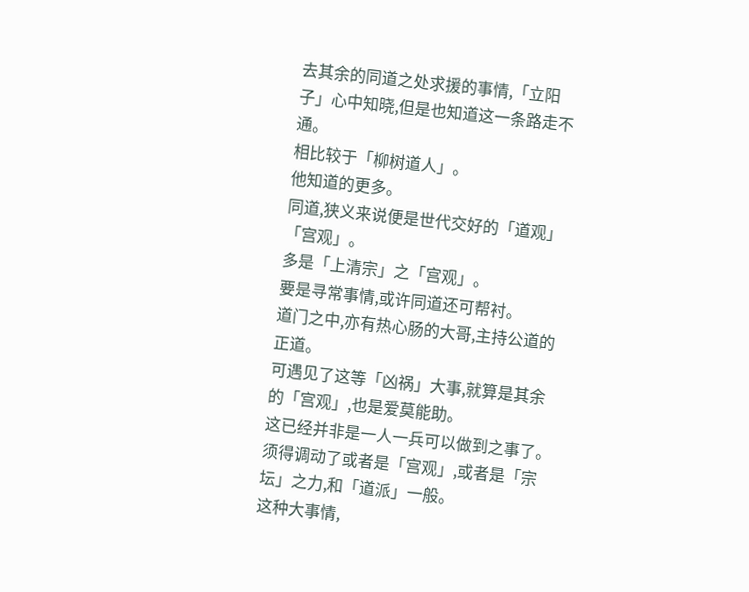去其余的同道之处求援的事情,「立阳子」心中知晓,但是也知道这一条路走不通。
相比较于「柳树道人」。
他知道的更多。
同道,狭义来说便是世代交好的「道观」「宫观」。
多是「上清宗」之「宫观」。
要是寻常事情,或许同道还可帮衬。
道门之中,亦有热心肠的大哥,主持公道的正道。
可遇见了这等「凶祸」大事,就算是其余的「宫观」,也是爱莫能助。
这已经并非是一人一兵可以做到之事了。
须得调动了或者是「宫观」,或者是「宗坛」之力,和「道派」一般。
这种大事情,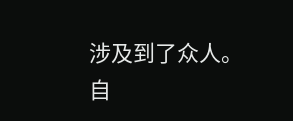涉及到了众人。
自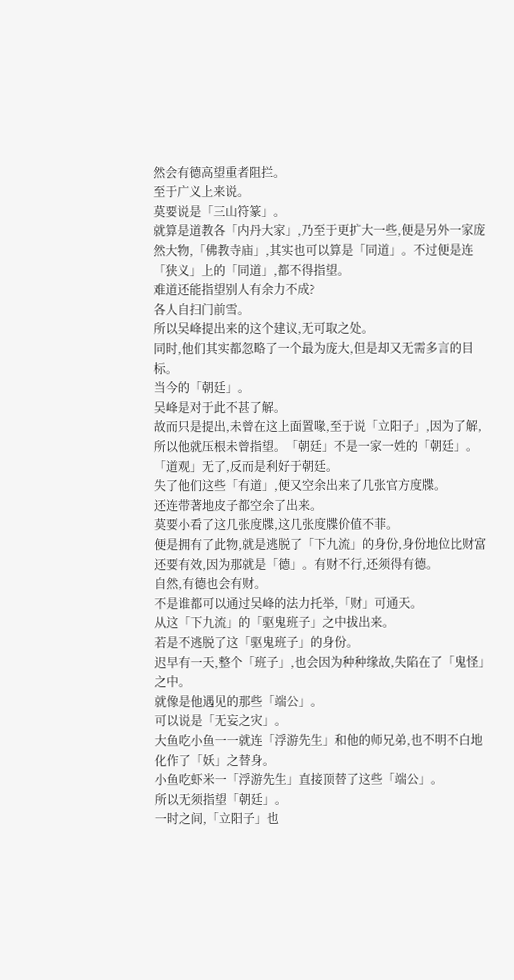然会有德高望重者阻拦。
至于广义上来说。
莫要说是「三山符篆」。
就算是道教各「内丹大家」,乃至于更扩大一些,便是另外一家庞然大物,「佛教寺庙」,其实也可以算是「同道」。不过便是连「狭义」上的「同道」,都不得指望。
难道还能指望别人有余力不成?
各人自扫门前雪。
所以吴峰提出来的这个建议,无可取之处。
同时,他们其实都忽略了一个最为庞大,但是却又无需多言的目标。
当今的「朝廷」。
吴峰是对于此不甚了解。
故而只是提出,未曾在这上面置喙,至于说「立阳子」,因为了解,所以他就压根未曾指望。「朝廷」不是一家一姓的「朝廷」。
「道观」无了,反而是利好于朝廷。
失了他们这些「有道」,便又空余出来了几张官方度牒。
还连带著地皮子都空余了出来。
莫要小看了这几张度牒,这几张度牒价值不菲。
便是拥有了此物,就是逃脱了「下九流」的身份,身份地位比财富还要有效,因为那就是「德」。有财不行,还须得有德。
自然,有德也会有财。
不是谁都可以通过吴峰的法力托举,「财」可通天。
从这「下九流」的「驱鬼班子」之中拔出来。
若是不逃脱了这「驱鬼班子」的身份。
迟早有一天,整个「班子」,也会因为种种缘故,失陷在了「鬼怪」之中。
就像是他遇见的那些「端公」。
可以说是「无妄之灾」。
大鱼吃小鱼一一就连「浮游先生」和他的师兄弟,也不明不白地化作了「妖」之替身。
小鱼吃虾米一「浮游先生」直接顶替了这些「端公」。
所以无须指望「朝廷」。
一时之间,「立阳子」也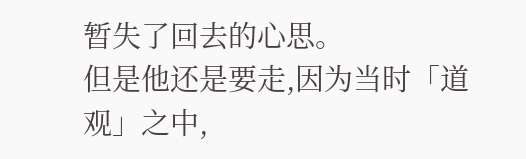暂失了回去的心思。
但是他还是要走,因为当时「道观」之中,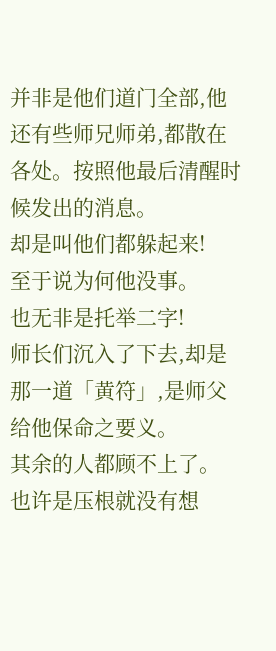并非是他们道门全部,他还有些师兄师弟,都散在各处。按照他最后清醒时候发出的消息。
却是叫他们都躲起来!
至于说为何他没事。
也无非是托举二字!
师长们沉入了下去,却是那一道「黄符」,是师父给他保命之要义。
其余的人都顾不上了。
也许是压根就没有想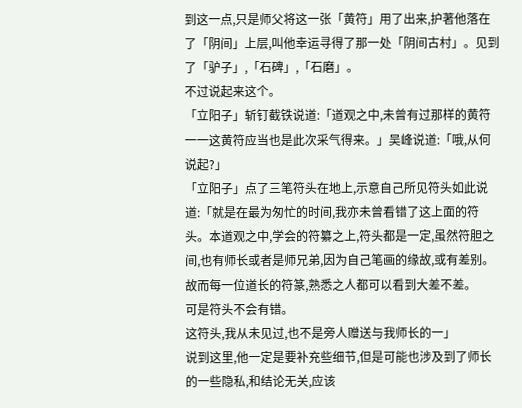到这一点,只是师父将这一张「黄符」用了出来,护著他落在了「阴间」上层,叫他幸运寻得了那一处「阴间古村」。见到了「驴子」,「石碑」,「石磨」。
不过说起来这个。
「立阳子」斩钉截铁说道:「道观之中,未曾有过那样的黄符一一这黄符应当也是此次采气得来。」吴峰说道:「哦,从何说起?」
「立阳子」点了三笔符头在地上,示意自己所见符头如此说道:「就是在最为匆忙的时间,我亦未曾看错了这上面的符头。本道观之中,学会的符纂之上,符头都是一定,虽然符胆之间,也有师长或者是师兄弟,因为自己笔画的缘故,或有差别。故而每一位道长的符篆,熟悉之人都可以看到大差不差。
可是符头不会有错。
这符头,我从未见过,也不是旁人赠送与我师长的一」
说到这里,他一定是要补充些细节,但是可能也涉及到了师长的一些隐私,和结论无关,应该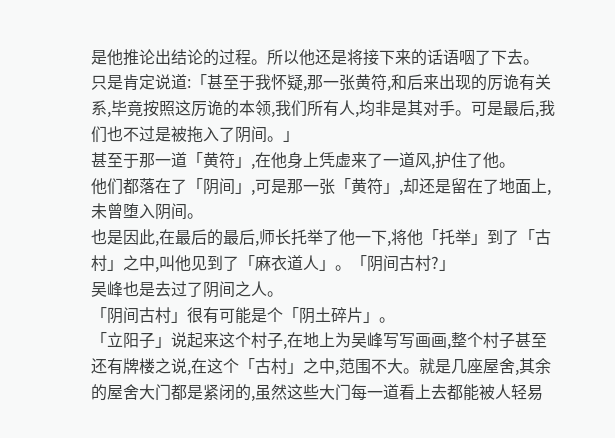是他推论出结论的过程。所以他还是将接下来的话语咽了下去。
只是肯定说道:「甚至于我怀疑,那一张黄符,和后来出现的厉诡有关系,毕竟按照这厉诡的本领,我们所有人,均非是其对手。可是最后,我们也不过是被拖入了阴间。」
甚至于那一道「黄符」,在他身上凭虚来了一道风,护住了他。
他们都落在了「阴间」,可是那一张「黄符」,却还是留在了地面上,未曾堕入阴间。
也是因此,在最后的最后,师长托举了他一下,将他「托举」到了「古村」之中,叫他见到了「麻衣道人」。「阴间古村?」
吴峰也是去过了阴间之人。
「阴间古村」很有可能是个「阴土碎片」。
「立阳子」说起来这个村子,在地上为吴峰写写画画,整个村子甚至还有牌楼之说,在这个「古村」之中,范围不大。就是几座屋舍,其余的屋舍大门都是紧闭的,虽然这些大门每一道看上去都能被人轻易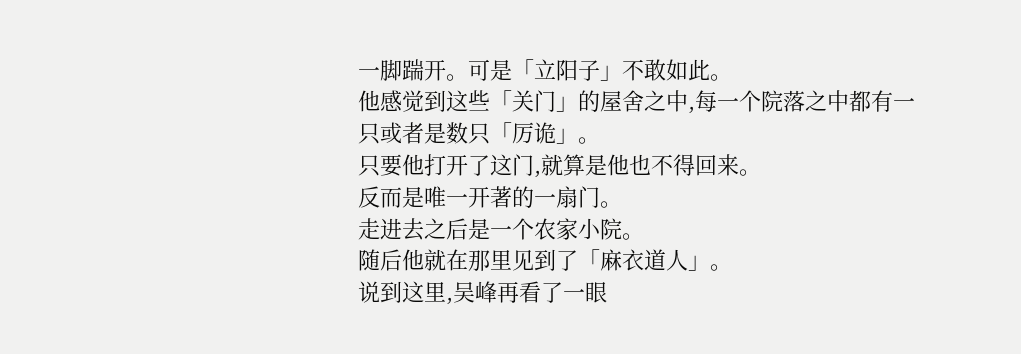一脚踹开。可是「立阳子」不敢如此。
他感觉到这些「关门」的屋舍之中,每一个院落之中都有一只或者是数只「厉诡」。
只要他打开了这门,就算是他也不得回来。
反而是唯一开著的一扇门。
走进去之后是一个农家小院。
随后他就在那里见到了「麻衣道人」。
说到这里,吴峰再看了一眼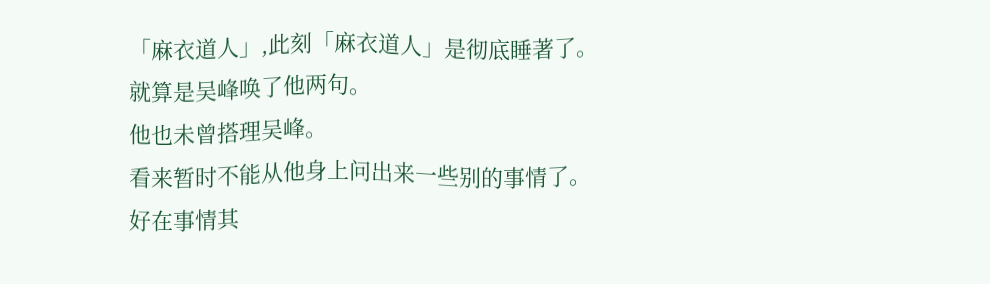「麻衣道人」,此刻「麻衣道人」是彻底睡著了。
就算是吴峰唤了他两句。
他也未曾搭理吴峰。
看来暂时不能从他身上问出来一些别的事情了。
好在事情其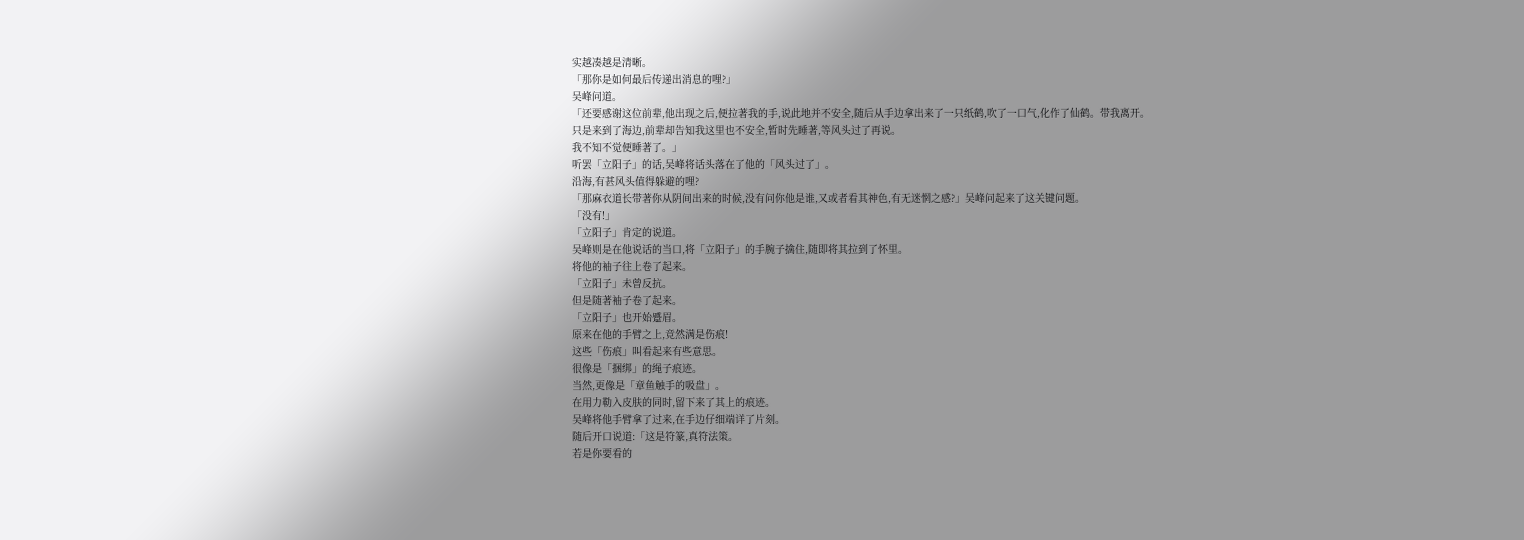实越凑越是清晰。
「那你是如何最后传递出消息的哩?」
吴峰问道。
「还要感谢这位前辈,他出现之后,便拉著我的手,说此地并不安全,随后从手边拿出来了一只纸鹤,吹了一口气,化作了仙鹤。带我离开。
只是来到了海边,前辈却告知我这里也不安全,暂时先睡著,等风头过了再说。
我不知不觉便睡著了。」
听罢「立阳子」的话,吴峰将话头落在了他的「风头过了」。
沿海,有甚风头值得躲避的哩?
「那麻衣道长带著你从阴间出来的时候,没有问你他是谁,又或者看其神色,有无迷惘之感?」吴峰问起来了这关键问题。
「没有!」
「立阳子」肯定的说道。
吴峰则是在他说话的当口,将「立阳子」的手腕子擒住,随即将其拉到了怀里。
将他的袖子往上卷了起来。
「立阳子」未曾反抗。
但是随著袖子卷了起来。
「立阳子」也开始蹙眉。
原来在他的手臂之上,竞然满是伤痕!
这些「伤痕」叫看起来有些意思。
很像是「捆绑」的绳子痕迹。
当然,更像是「章鱼触手的吸盘」。
在用力勒入皮肤的同时,留下来了其上的痕迹。
吴峰将他手臂拿了过来,在手边仔细端详了片刻。
随后开口说道:「这是符篆,真符法策。
若是你要看的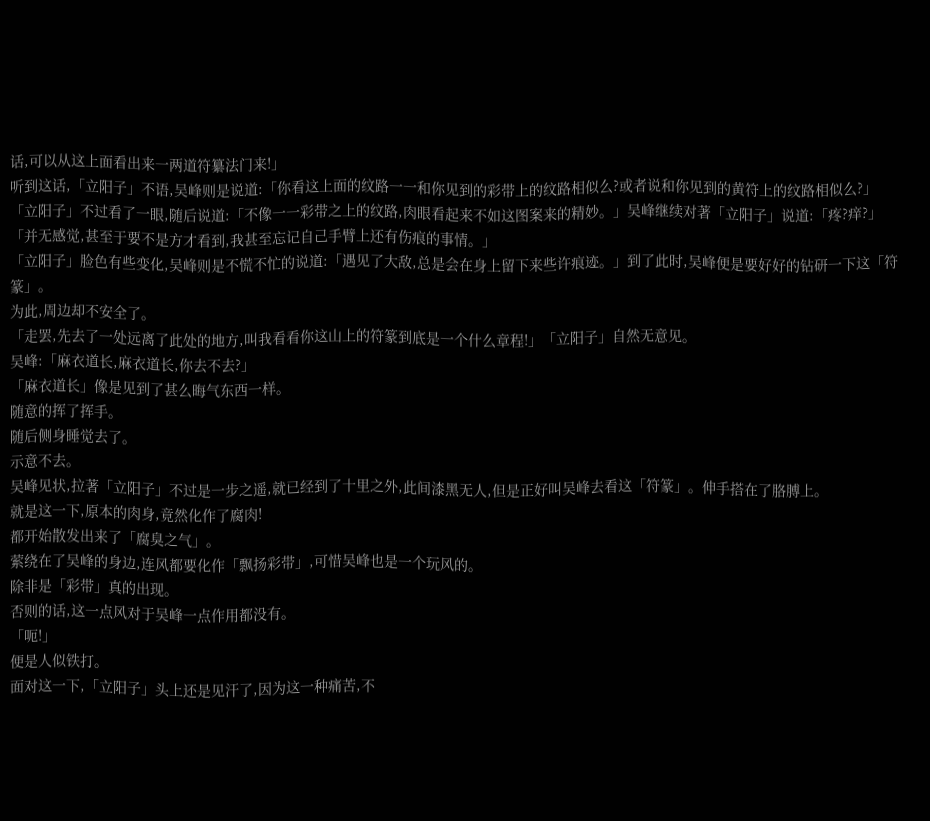话,可以从这上面看出来一两道符纂法门来!」
听到这话,「立阳子」不语,吴峰则是说道:「你看这上面的纹路一一和你见到的彩带上的纹路相似么?或者说和你见到的黄符上的纹路相似么?」
「立阳子」不过看了一眼,随后说道:「不像一一彩带之上的纹路,肉眼看起来不如这图案来的精妙。」吴峰继续对著「立阳子」说道:「疼?痒?」
「并无感觉,甚至于要不是方才看到,我甚至忘记自己手臂上还有伤痕的事情。」
「立阳子」脸色有些变化,吴峰则是不慌不忙的说道:「遇见了大敌,总是会在身上留下来些许痕迹。」到了此时,吴峰便是要好好的钻研一下这「符篆」。
为此,周边却不安全了。
「走罢,先去了一处远离了此处的地方,叫我看看你这山上的符篆到底是一个什么章程!」「立阳子」自然无意见。
吴峰:「麻衣道长,麻衣道长,你去不去?」
「麻衣道长」像是见到了甚么晦气东西一样。
随意的挥了挥手。
随后侧身睡觉去了。
示意不去。
吴峰见状,拉著「立阳子」不过是一步之遥,就已经到了十里之外,此间漆黑无人,但是正好叫吴峰去看这「符篆」。伸手搭在了胳膊上。
就是这一下,原本的肉身,竟然化作了腐肉!
都开始散发出来了「腐臭之气」。
萦绕在了吴峰的身边,连风都要化作「飘扬彩带」,可惜吴峰也是一个玩风的。
除非是「彩带」真的出现。
否则的话,这一点风对于吴峰一点作用都没有。
「呃!」
便是人似铁打。
面对这一下,「立阳子」头上还是见汗了,因为这一种痛苦,不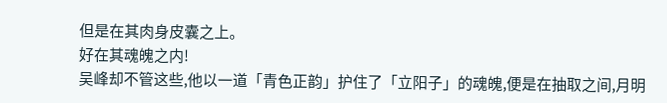但是在其肉身皮囊之上。
好在其魂魄之内!
吴峰却不管这些,他以一道「青色正韵」护住了「立阳子」的魂魄,便是在抽取之间,月明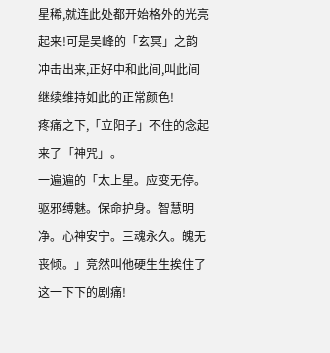星稀,就连此处都开始格外的光亮起来!可是吴峰的「玄冥」之韵冲击出来,正好中和此间,叫此间继续维持如此的正常颜色!
疼痛之下,「立阳子」不住的念起来了「神咒」。
一遍遍的「太上星。应变无停。驱邪缚魅。保命护身。智慧明净。心神安宁。三魂永久。魄无丧倾。」竞然叫他硬生生挨住了这一下下的剧痛!